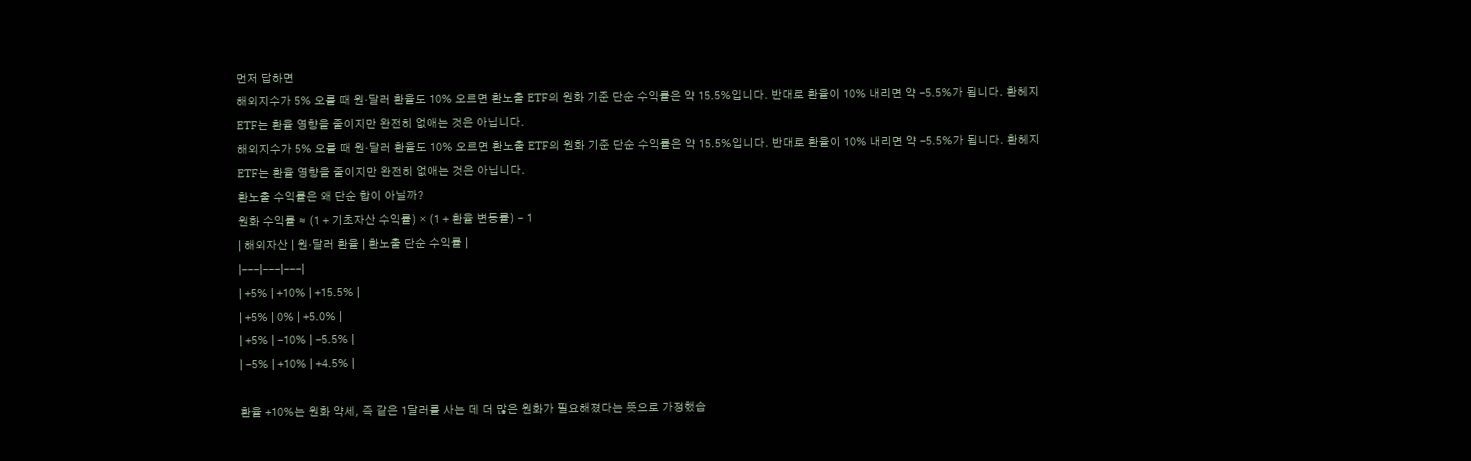먼저 답하면
해외지수가 5% 오를 때 원·달러 환율도 10% 오르면 환노출 ETF의 원화 기준 단순 수익률은 약 15.5%입니다. 반대로 환율이 10% 내리면 약 -5.5%가 됩니다. 환헤지 ETF는 환율 영향을 줄이지만 완전히 없애는 것은 아닙니다.
해외지수가 5% 오를 때 원·달러 환율도 10% 오르면 환노출 ETF의 원화 기준 단순 수익률은 약 15.5%입니다. 반대로 환율이 10% 내리면 약 -5.5%가 됩니다. 환헤지 ETF는 환율 영향을 줄이지만 완전히 없애는 것은 아닙니다.
환노출 수익률은 왜 단순 합이 아닐까?
원화 수익률 ≈ (1 + 기초자산 수익률) × (1 + 환율 변동률) – 1
| 해외자산 | 원·달러 환율 | 환노출 단순 수익률 |
|---|---|---|
| +5% | +10% | +15.5% |
| +5% | 0% | +5.0% |
| +5% | -10% | -5.5% |
| -5% | +10% | +4.5% |

환율 +10%는 원화 약세, 즉 같은 1달러를 사는 데 더 많은 원화가 필요해졌다는 뜻으로 가정했습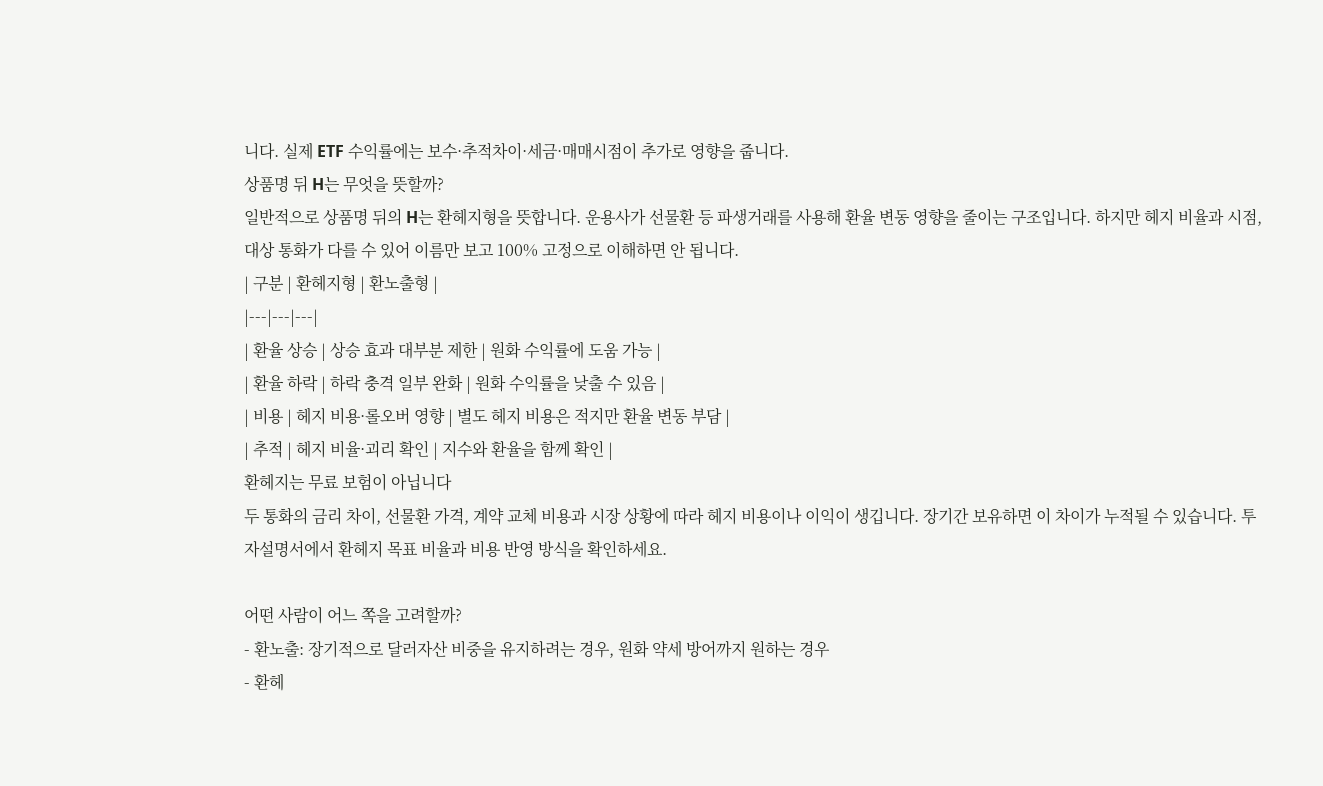니다. 실제 ETF 수익률에는 보수·추적차이·세금·매매시점이 추가로 영향을 줍니다.
상품명 뒤 H는 무엇을 뜻할까?
일반적으로 상품명 뒤의 H는 환헤지형을 뜻합니다. 운용사가 선물환 등 파생거래를 사용해 환율 변동 영향을 줄이는 구조입니다. 하지만 헤지 비율과 시점, 대상 통화가 다를 수 있어 이름만 보고 100% 고정으로 이해하면 안 됩니다.
| 구분 | 환헤지형 | 환노출형 |
|---|---|---|
| 환율 상승 | 상승 효과 대부분 제한 | 원화 수익률에 도움 가능 |
| 환율 하락 | 하락 충격 일부 완화 | 원화 수익률을 낮출 수 있음 |
| 비용 | 헤지 비용·롤오버 영향 | 별도 헤지 비용은 적지만 환율 변동 부담 |
| 추적 | 헤지 비율·괴리 확인 | 지수와 환율을 함께 확인 |
환헤지는 무료 보험이 아닙니다
두 통화의 금리 차이, 선물환 가격, 계약 교체 비용과 시장 상황에 따라 헤지 비용이나 이익이 생깁니다. 장기간 보유하면 이 차이가 누적될 수 있습니다. 투자설명서에서 환헤지 목표 비율과 비용 반영 방식을 확인하세요.

어떤 사람이 어느 쪽을 고려할까?
- 환노출: 장기적으로 달러자산 비중을 유지하려는 경우, 원화 약세 방어까지 원하는 경우
- 환헤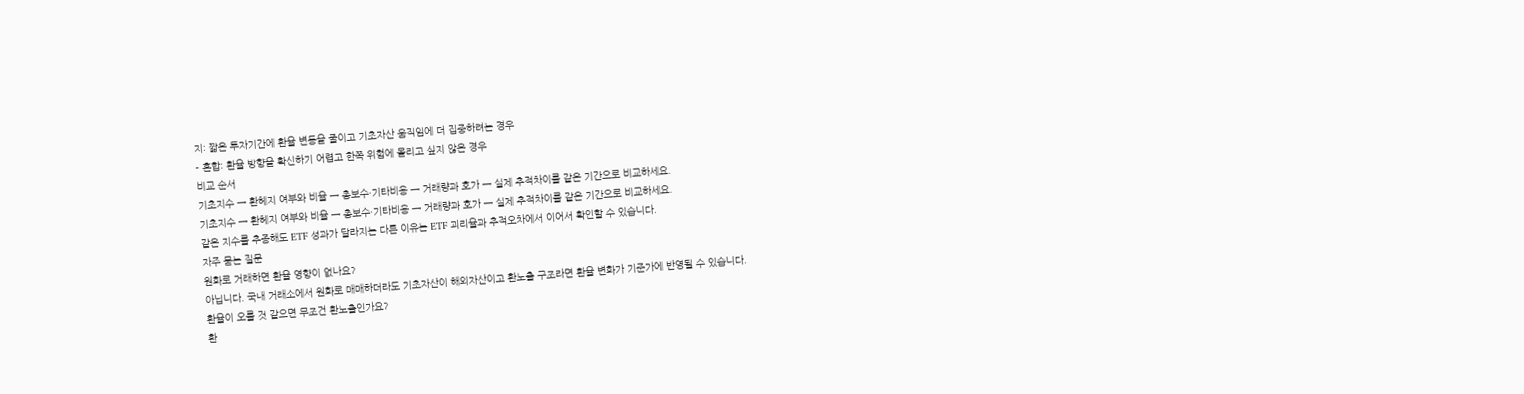지: 짧은 투자기간에 환율 변동을 줄이고 기초자산 움직임에 더 집중하려는 경우
- 혼합: 환율 방향을 확신하기 어렵고 한쪽 위험에 몰리고 싶지 않은 경우
비교 순서
기초지수 → 환헤지 여부와 비율 → 총보수·기타비용 → 거래량과 호가 → 실제 추적차이를 같은 기간으로 비교하세요.
기초지수 → 환헤지 여부와 비율 → 총보수·기타비용 → 거래량과 호가 → 실제 추적차이를 같은 기간으로 비교하세요.
같은 지수를 추종해도 ETF 성과가 달라지는 다른 이유는 ETF 괴리율과 추적오차에서 이어서 확인할 수 있습니다.
자주 묻는 질문
원화로 거래하면 환율 영향이 없나요?
아닙니다. 국내 거래소에서 원화로 매매하더라도 기초자산이 해외자산이고 환노출 구조라면 환율 변화가 기준가에 반영될 수 있습니다.
환율이 오를 것 같으면 무조건 환노출인가요?
환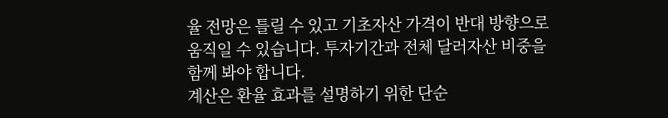율 전망은 틀릴 수 있고 기초자산 가격이 반대 방향으로 움직일 수 있습니다. 투자기간과 전체 달러자산 비중을 함께 봐야 합니다.
계산은 환율 효과를 설명하기 위한 단순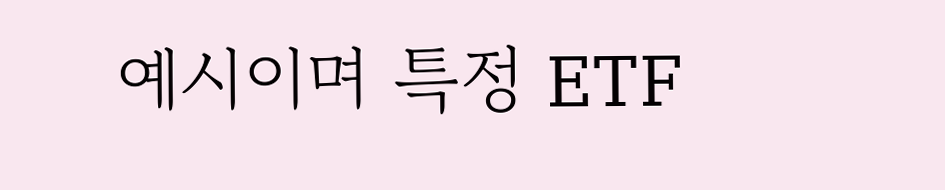예시이며 특정 ETF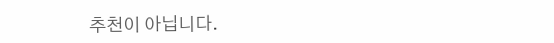추천이 아닙니다.